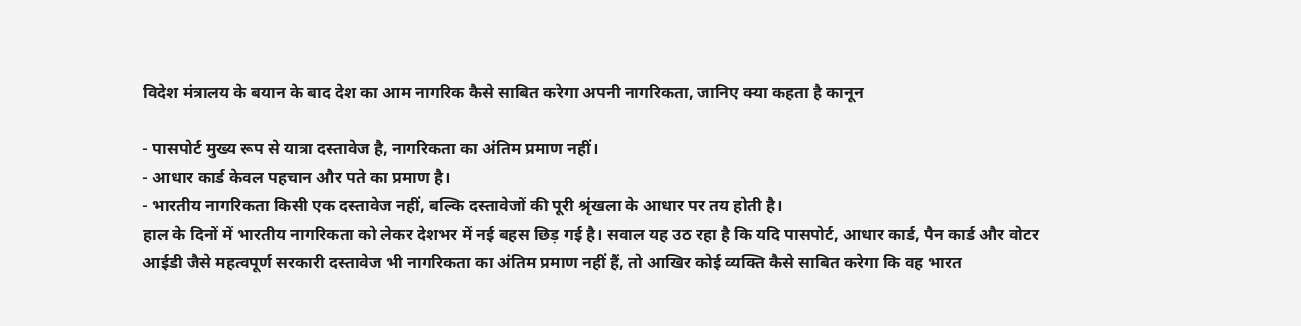विदेश मंत्रालय के बयान के बाद देश का आम नागरिक कैसे साबित करेगा अपनी नागरिकता, जानिए क्या कहता है कानून

- पासपोर्ट मुख्य रूप से यात्रा दस्तावेज है, नागरिकता का अंतिम प्रमाण नहीं।
- आधार कार्ड केवल पहचान और पते का प्रमाण है।
- भारतीय नागरिकता किसी एक दस्तावेज नहीं, बल्कि दस्तावेजों की पूरी श्रृंखला के आधार पर तय होती है।
हाल के दिनों में भारतीय नागरिकता को लेकर देशभर में नई बहस छिड़ गई है। सवाल यह उठ रहा है कि यदि पासपोर्ट, आधार कार्ड, पैन कार्ड और वोटर आईडी जैसे महत्वपूर्ण सरकारी दस्तावेज भी नागरिकता का अंतिम प्रमाण नहीं हैं, तो आखिर कोई व्यक्ति कैसे साबित करेगा कि वह भारत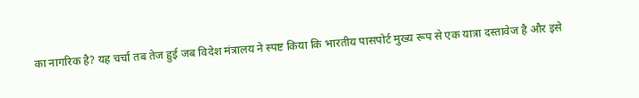का नागरिक है? यह चर्चा तब तेज हुई जब विदेश मंत्रालय ने स्पष्ट किया कि भारतीय पासपोर्ट मुख्य रूप से एक यात्रा दस्तावेज है और इसे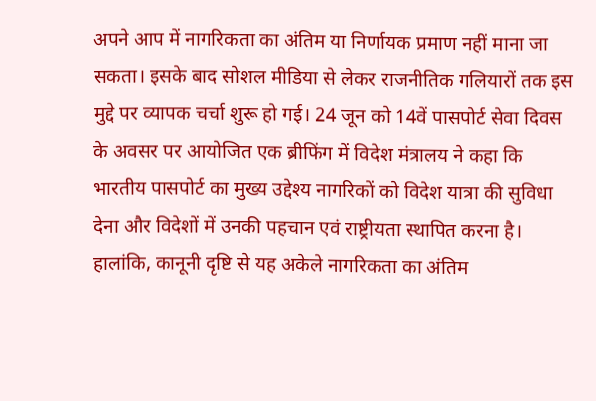अपने आप में नागरिकता का अंतिम या निर्णायक प्रमाण नहीं माना जा सकता। इसके बाद सोशल मीडिया से लेकर राजनीतिक गलियारों तक इस मुद्दे पर व्यापक चर्चा शुरू हो गई। 24 जून को 14वें पासपोर्ट सेवा दिवस के अवसर पर आयोजित एक ब्रीफिंग में विदेश मंत्रालय ने कहा कि भारतीय पासपोर्ट का मुख्य उद्देश्य नागरिकों को विदेश यात्रा की सुविधा देना और विदेशों में उनकी पहचान एवं राष्ट्रीयता स्थापित करना है। हालांकि, कानूनी दृष्टि से यह अकेले नागरिकता का अंतिम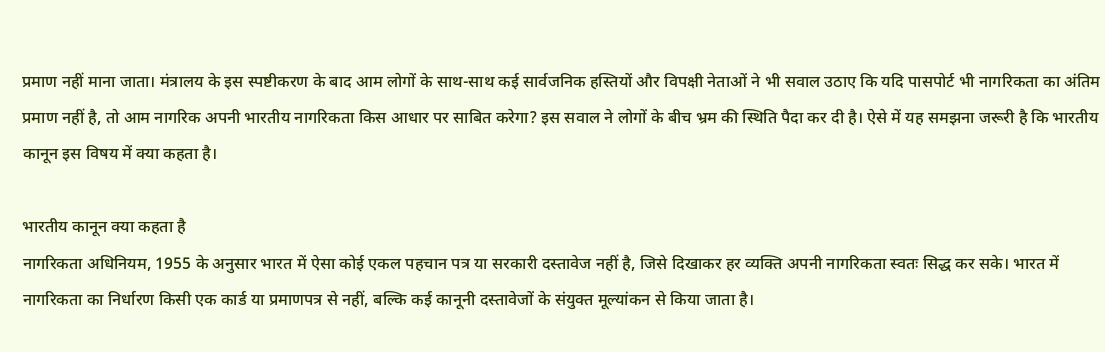प्रमाण नहीं माना जाता। मंत्रालय के इस स्पष्टीकरण के बाद आम लोगों के साथ-साथ कई सार्वजनिक हस्तियों और विपक्षी नेताओं ने भी सवाल उठाए कि यदि पासपोर्ट भी नागरिकता का अंतिम प्रमाण नहीं है, तो आम नागरिक अपनी भारतीय नागरिकता किस आधार पर साबित करेगा? इस सवाल ने लोगों के बीच भ्रम की स्थिति पैदा कर दी है। ऐसे में यह समझना जरूरी है कि भारतीय कानून इस विषय में क्या कहता है।

भारतीय कानून क्या कहता है
नागरिकता अधिनियम, 1955 के अनुसार भारत में ऐसा कोई एकल पहचान पत्र या सरकारी दस्तावेज नहीं है, जिसे दिखाकर हर व्यक्ति अपनी नागरिकता स्वतः सिद्ध कर सके। भारत में नागरिकता का निर्धारण किसी एक कार्ड या प्रमाणपत्र से नहीं, बल्कि कई कानूनी दस्तावेजों के संयुक्त मूल्यांकन से किया जाता है।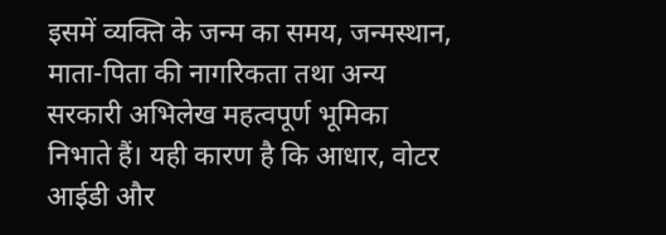इसमें व्यक्ति के जन्म का समय, जन्मस्थान, माता-पिता की नागरिकता तथा अन्य सरकारी अभिलेख महत्वपूर्ण भूमिका निभाते हैं। यही कारण है कि आधार, वोटर आईडी और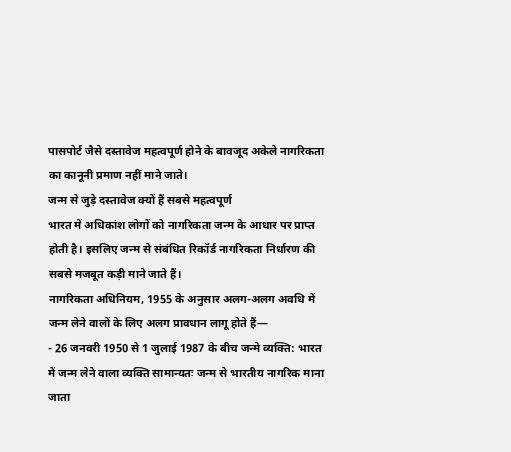पासपोर्ट जैसे दस्तावेज महत्वपूर्ण होने के बावजूद अकेले नागरिकता का कानूनी प्रमाण नहीं माने जाते।
जन्म से जुड़े दस्तावेज क्यों हैं सबसे महत्वपूर्ण
भारत में अधिकांश लोगों को नागरिकता जन्म के आधार पर प्राप्त होती है। इसलिए जन्म से संबंधित रिकॉर्ड नागरिकता निर्धारण की सबसे मजबूत कड़ी माने जाते हैं।
नागरिकता अधिनियम, 1955 के अनुसार अलग-अलग अवधि में जन्म लेने वालों के लिए अलग प्रावधान लागू होते हैं—
- 26 जनवरी 1950 से 1 जुलाई 1987 के बीच जन्मे व्यक्ति: भारत में जन्म लेने वाला व्यक्ति सामान्यतः जन्म से भारतीय नागरिक माना जाता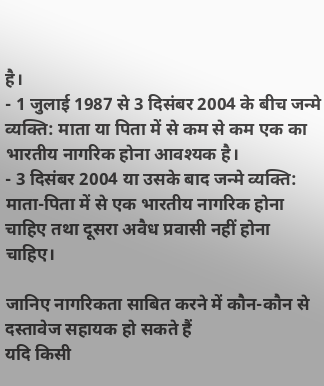है।
- 1 जुलाई 1987 से 3 दिसंबर 2004 के बीच जन्मे व्यक्ति: माता या पिता में से कम से कम एक का भारतीय नागरिक होना आवश्यक है।
- 3 दिसंबर 2004 या उसके बाद जन्मे व्यक्ति: माता-पिता में से एक भारतीय नागरिक होना चाहिए तथा दूसरा अवैध प्रवासी नहीं होना चाहिए।

जानिए नागरिकता साबित करने में कौन-कौन से दस्तावेज सहायक हो सकते हैं
यदि किसी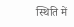स्थिति में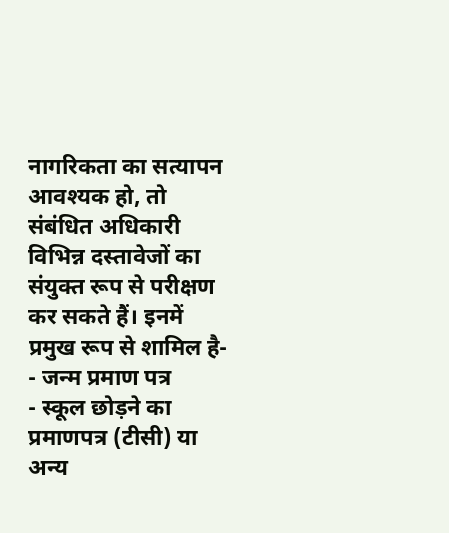नागरिकता का सत्यापन आवश्यक हो, तो संबंधित अधिकारी विभिन्न दस्तावेजों का संयुक्त रूप से परीक्षण कर सकते हैं। इनमें प्रमुख रूप से शामिल है-
- जन्म प्रमाण पत्र
- स्कूल छोड़ने का प्रमाणपत्र (टीसी) या अन्य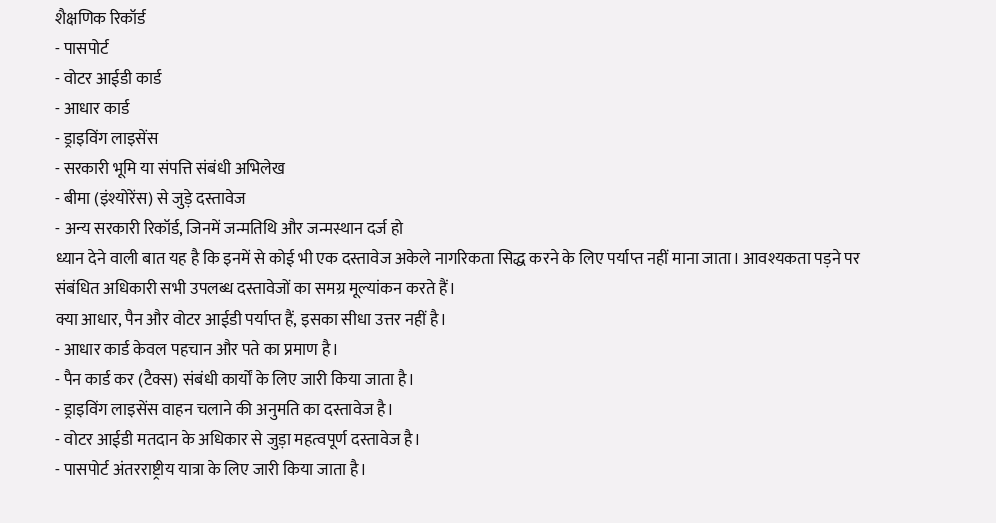शैक्षणिक रिकॉर्ड
- पासपोर्ट
- वोटर आईडी कार्ड
- आधार कार्ड
- ड्राइविंग लाइसेंस
- सरकारी भूमि या संपत्ति संबंधी अभिलेख
- बीमा (इंश्योरेंस) से जुड़े दस्तावेज
- अन्य सरकारी रिकॉर्ड, जिनमें जन्मतिथि और जन्मस्थान दर्ज हो
ध्यान देने वाली बात यह है कि इनमें से कोई भी एक दस्तावेज अकेले नागरिकता सिद्ध करने के लिए पर्याप्त नहीं माना जाता। आवश्यकता पड़ने पर संबंधित अधिकारी सभी उपलब्ध दस्तावेजों का समग्र मूल्यांकन करते हैं।
क्या आधार, पैन और वोटर आईडी पर्याप्त हैं, इसका सीधा उत्तर नहीं है।
- आधार कार्ड केवल पहचान और पते का प्रमाण है।
- पैन कार्ड कर (टैक्स) संबंधी कार्यों के लिए जारी किया जाता है।
- ड्राइविंग लाइसेंस वाहन चलाने की अनुमति का दस्तावेज है।
- वोटर आईडी मतदान के अधिकार से जुड़ा महत्वपूर्ण दस्तावेज है।
- पासपोर्ट अंतरराष्ट्रीय यात्रा के लिए जारी किया जाता है।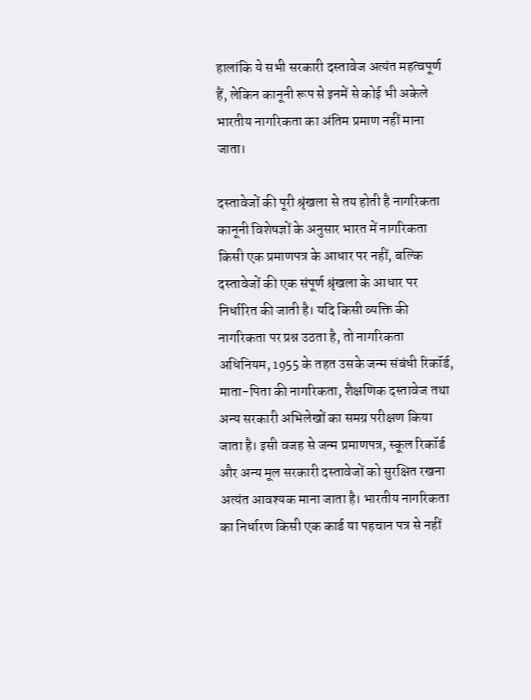हालांकि ये सभी सरकारी दस्तावेज अत्यंत महत्वपूर्ण हैं, लेकिन कानूनी रूप से इनमें से कोई भी अकेले भारतीय नागरिकता का अंतिम प्रमाण नहीं माना जाता।

दस्तावेजों की पूरी श्रृंखला से तय होती है नागरिकता
कानूनी विशेषज्ञों के अनुसार भारत में नागरिकता किसी एक प्रमाणपत्र के आधार पर नहीं, बल्कि दस्तावेजों की एक संपूर्ण श्रृंखला के आधार पर निर्धारित की जाती है। यदि किसी व्यक्ति की नागरिकता पर प्रश्न उठता है, तो नागरिकता अधिनियम, 1955 के तहत उसके जन्म संबंधी रिकॉर्ड, माता-पिता की नागरिकता, शैक्षणिक दस्तावेज तथा अन्य सरकारी अभिलेखों का समग्र परीक्षण किया जाता है। इसी वजह से जन्म प्रमाणपत्र, स्कूल रिकॉर्ड और अन्य मूल सरकारी दस्तावेजों को सुरक्षित रखना अत्यंत आवश्यक माना जाता है। भारतीय नागरिकता का निर्धारण किसी एक कार्ड या पहचान पत्र से नहीं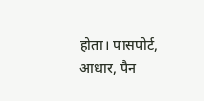होता। पासपोर्ट, आधार, पैन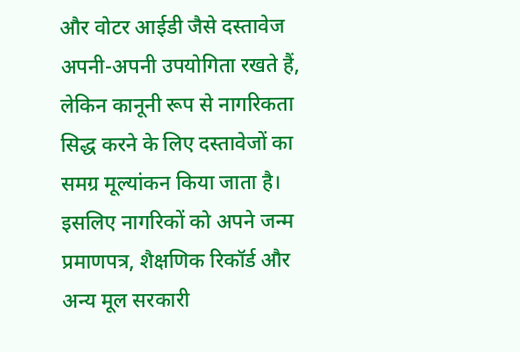और वोटर आईडी जैसे दस्तावेज अपनी-अपनी उपयोगिता रखते हैं, लेकिन कानूनी रूप से नागरिकता सिद्ध करने के लिए दस्तावेजों का समग्र मूल्यांकन किया जाता है। इसलिए नागरिकों को अपने जन्म प्रमाणपत्र, शैक्षणिक रिकॉर्ड और अन्य मूल सरकारी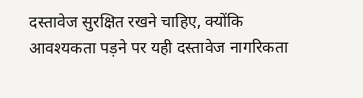दस्तावेज सुरक्षित रखने चाहिए, क्योंकि आवश्यकता पड़ने पर यही दस्तावेज नागरिकता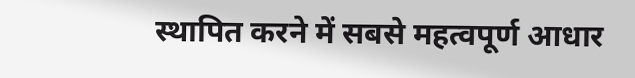स्थापित करने में सबसे महत्वपूर्ण आधार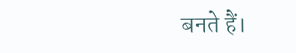बनते हैं।